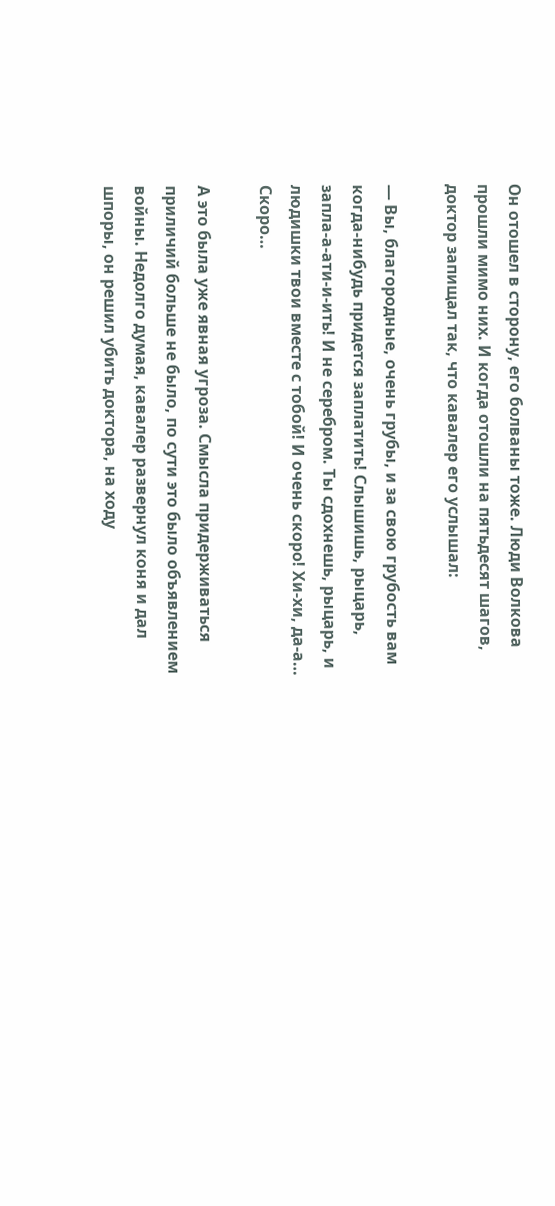Он отошел в сторону, его болваны тоже. Люди Волкова прошли мимо них. И когда отошли на пятьдесят шагов, доктор запищал так, что кавалер его услышал:

— Вы, благородные, очень грубы, и за свою грубость вам когда-нибудь придется заплатить! Слышишь, рыцарь, запла-а-ати-и-ить! И не серебром. Ты сдохнешь, рыцарь, и людишки твои вместе с тобой! И очень скоро! Хи-хи, да-а… Скоро…

А это была уже явная угроза. Смысла придерживаться приличий больше не было, по сути это было объявлением войны. Недолго думая, кавалер развернул коня и дал шпоры, он решил убить доктора, на ходу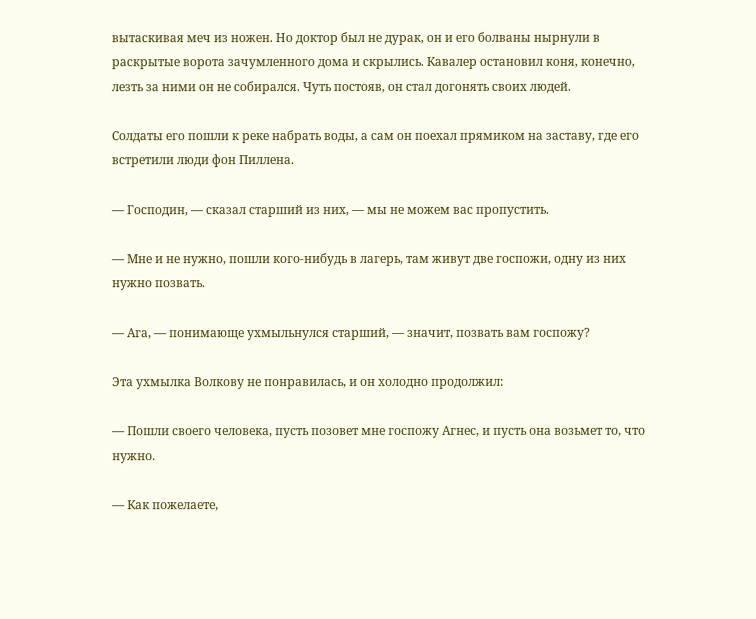вытаскивая меч из ножен. Но доктор был не дурак, он и его болваны нырнули в раскрытые ворота зачумленного дома и скрылись. Кавалер остановил коня, конечно, лезть за ними он не собирался. Чуть постояв, он стал догонять своих людей.

Солдаты его пошли к реке набрать воды, а сам он поехал прямиком на заставу, где его встретили люди фон Пиллена.

— Господин, — сказал старший из них, — мы не можем вас пропустить.

— Мне и не нужно, пошли кого-нибудь в лагерь, там живут две госпожи, одну из них нужно позвать.

— Ага, — понимающе ухмыльнулся старший, — значит, позвать вам госпожу?

Эта ухмылка Волкову не понравилась, и он холодно продолжил:

— Пошли своего человека, пусть позовет мне госпожу Агнес, и пусть она возьмет то, что нужно.

— Как пожелаете,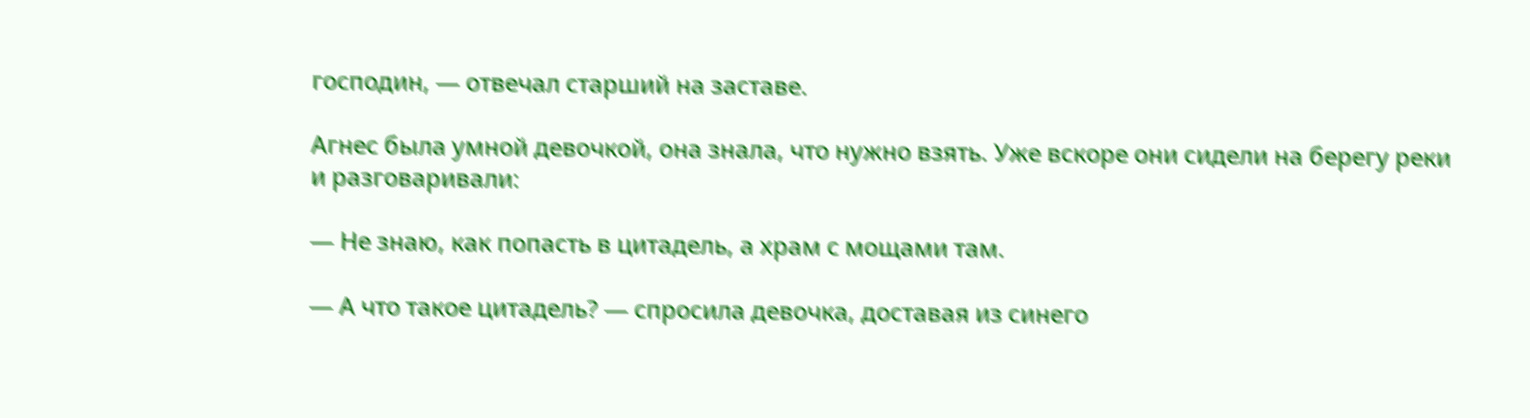господин, — отвечал старший на заставе.

Агнес была умной девочкой, она знала, что нужно взять. Уже вскоре они сидели на берегу реки и разговаривали:

— Не знаю, как попасть в цитадель, а храм с мощами там.

— А что такое цитадель? — спросила девочка, доставая из синего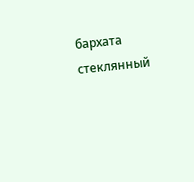бархата стеклянный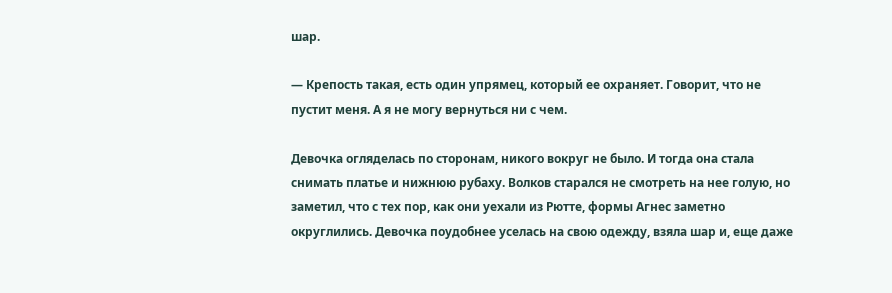шар.

— Крепость такая, есть один упрямец, который ее охраняет. Говорит, что не пустит меня. А я не могу вернуться ни с чем.

Девочка огляделась по сторонам, никого вокруг не было. И тогда она стала снимать платье и нижнюю рубаху. Волков старался не смотреть на нее голую, но заметил, что с тех пор, как они уехали из Рютте, формы Агнес заметно округлились. Девочка поудобнее уселась на свою одежду, взяла шар и, еще даже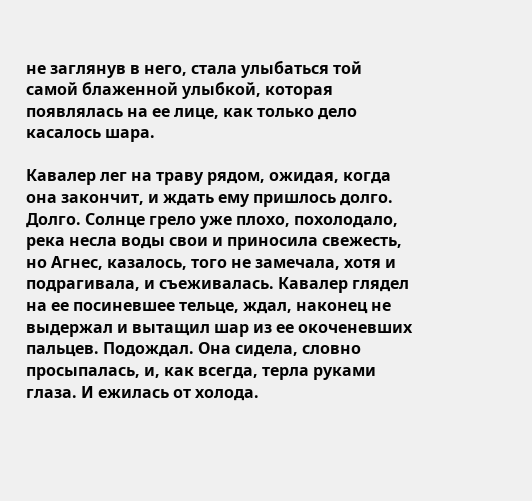не заглянув в него, стала улыбаться той самой блаженной улыбкой, которая появлялась на ее лице, как только дело касалось шара.

Кавалер лег на траву рядом, ожидая, когда она закончит, и ждать ему пришлось долго. Долго. Солнце грело уже плохо, похолодало, река несла воды свои и приносила свежесть, но Агнес, казалось, того не замечала, хотя и подрагивала, и съеживалась. Кавалер глядел на ее посиневшее тельце, ждал, наконец не выдержал и вытащил шар из ее окоченевших пальцев. Подождал. Она сидела, словно просыпалась, и, как всегда, терла руками глаза. И ежилась от холода.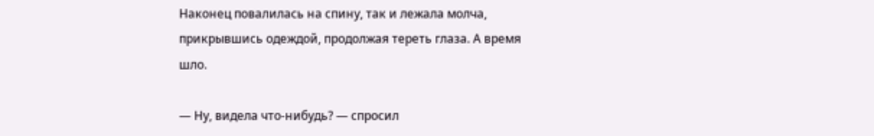Наконец повалилась на спину, так и лежала молча, прикрывшись одеждой, продолжая тереть глаза. А время шло.

— Ну, видела что-нибудь? — спросил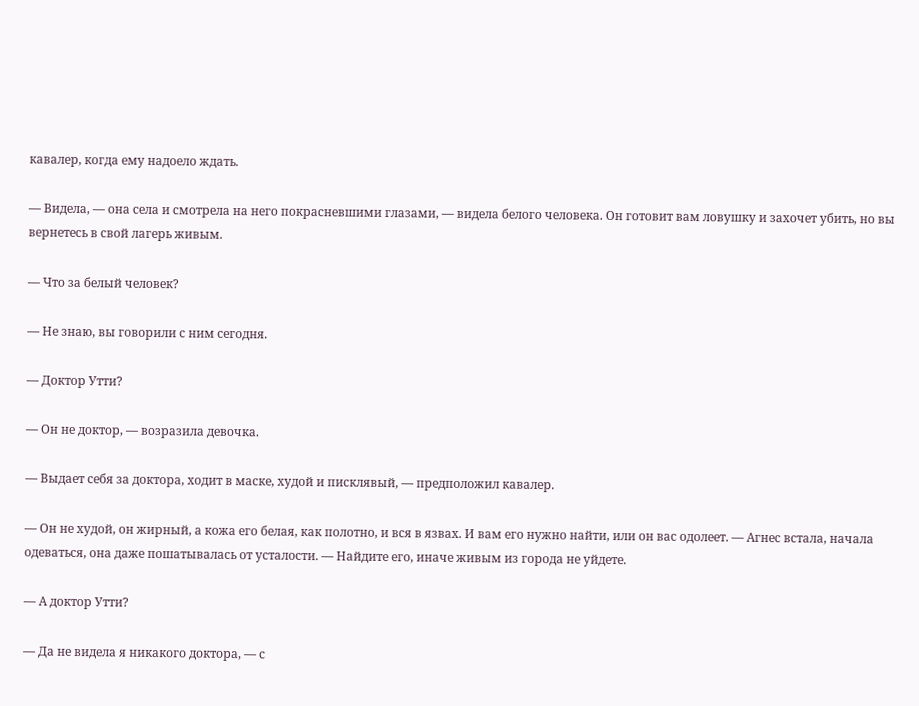кавалер, когда ему надоело ждать.

— Видела, — она села и смотрела на него покрасневшими глазами, — видела белого человека. Он готовит вам ловушку и захочет убить, но вы вернетесь в свой лагерь живым.

— Что за белый человек?

— Не знаю, вы говорили с ним сегодня.

— Доктор Утти?

— Он не доктор, — возразила девочка.

— Выдает себя за доктора, ходит в маске, худой и писклявый, — предположил кавалер.

— Он не худой, он жирный, а кожа его белая, как полотно, и вся в язвах. И вам его нужно найти, или он вас одолеет. — Агнес встала, начала одеваться, она даже пошатывалась от усталости. — Найдите его, иначе живым из города не уйдете.

— А доктор Утти?

— Да не видела я никакого доктора, — с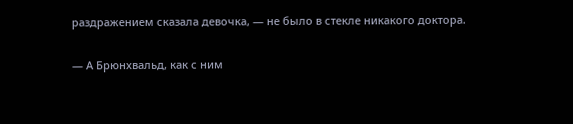раздражением сказала девочка, — не было в стекле никакого доктора.

— А Брюнхвальд, как с ним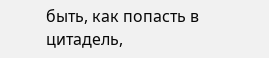быть, как попасть в цитадель,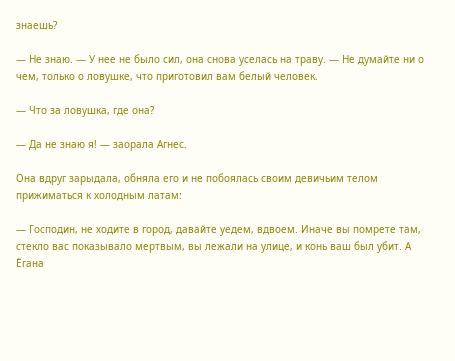знаешь?

— Не знаю. — У нее не было сил, она снова уселась на траву. — Не думайте ни о чем, только о ловушке, что приготовил вам белый человек.

— Что за ловушка, где она?

— Да не знаю я! — заорала Агнес.

Она вдруг зарыдала, обняла его и не побоялась своим девичьим телом прижиматься к холодным латам:

— Господин, не ходите в город, давайте уедем, вдвоем. Иначе вы помрете там, стекло вас показывало мертвым, вы лежали на улице, и конь ваш был убит. А Ёгана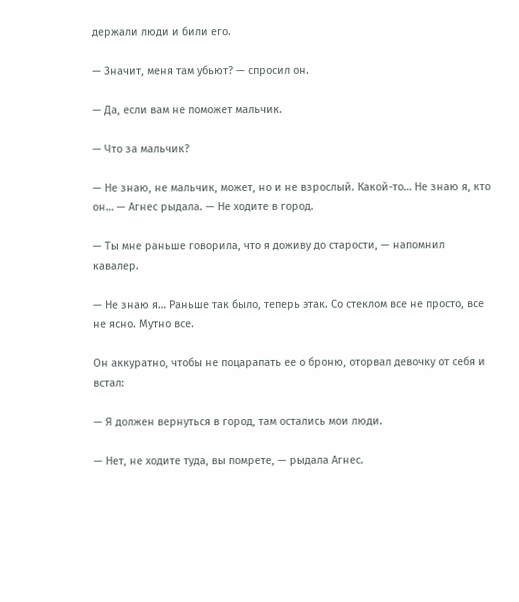держали люди и били его.

— Значит, меня там убьют? — спросил он.

— Да, если вам не поможет мальчик.

— Что за мальчик?

— Не знаю, не мальчик, может, но и не взрослый. Какой-то… Не знаю я, кто он… — Агнес рыдала. — Не ходите в город.

— Ты мне раньше говорила, что я доживу до старости, — напомнил кавалер.

— Не знаю я… Раньше так было, теперь этак. Со стеклом все не просто, все не ясно. Мутно все.

Он аккуратно, чтобы не поцарапать ее о броню, оторвал девочку от себя и встал:

— Я должен вернуться в город, там остались мои люди.

— Нет, не ходите туда, вы помрете, — рыдала Агнес.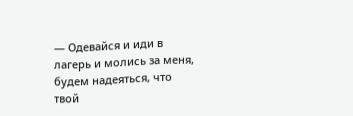— Одевайся и иди в лагерь и молись за меня, будем надеяться, что твой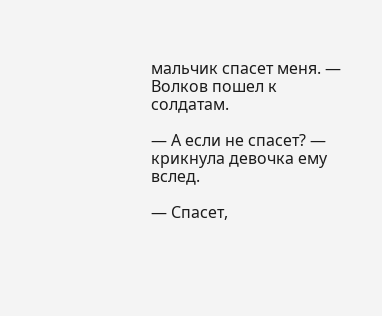мальчик спасет меня. — Волков пошел к солдатам.

— А если не спасет? — крикнула девочка ему вслед.

— Спасет,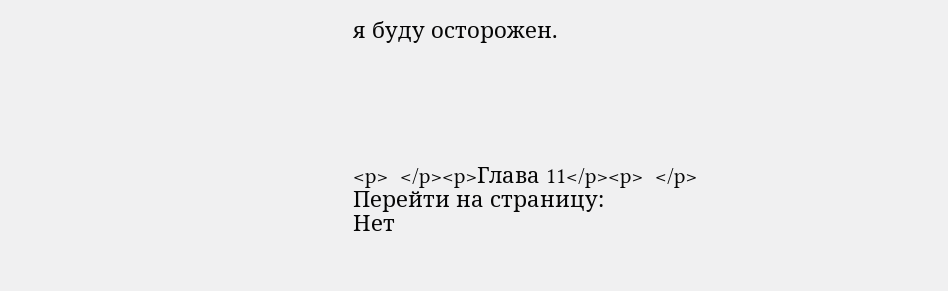я буду осторожен.





<p>  </p><p>Глава 11</p><p>  </p>
Перейти на страницу:
Нет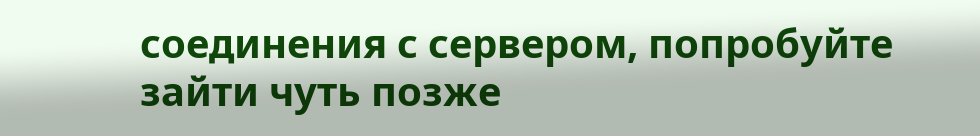соединения с сервером, попробуйте зайти чуть позже